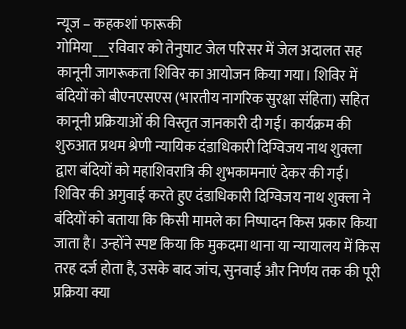न्यूज – कहकशां फारूकी
गोमिया___रविवार को तेनुघाट जेल परिसर में जेल अदालत सह कानूनी जागरूकता शिविर का आयोजन किया गया। शिविर में बंदियों को बीएनएसएस (भारतीय नागरिक सुरक्षा संहिता) सहित कानूनी प्रक्रियाओं की विस्तृत जानकारी दी गई। कार्यक्रम की शुरुआत प्रथम श्रेणी न्यायिक दंडाधिकारी दिग्विजय नाथ शुक्ला द्वारा बंदियों को महाशिवरात्रि की शुभकामनाएं देकर की गई।
शिविर की अगुवाई करते हुए दंडाधिकारी दिग्विजय नाथ शुक्ला ने बंदियों को बताया कि किसी मामले का निष्पादन किस प्रकार किया जाता है। उन्होंने स्पष्ट किया कि मुकदमा थाना या न्यायालय में किस तरह दर्ज होता है, उसके बाद जांच, सुनवाई और निर्णय तक की पूरी प्रक्रिया क्या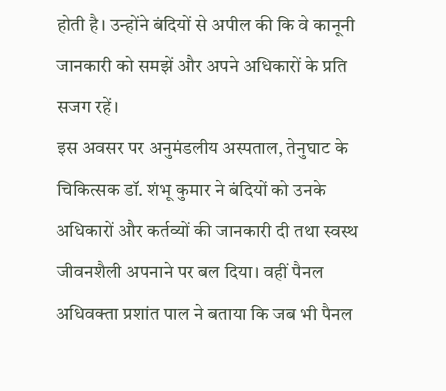होती है। उन्होंने बंदियों से अपील की कि वे कानूनी जानकारी को समझें और अपने अधिकारों के प्रति सजग रहें।
इस अवसर पर अनुमंडलीय अस्पताल, तेनुघाट के चिकित्सक डॉ. शंभू कुमार ने बंदियों को उनके अधिकारों और कर्तव्यों की जानकारी दी तथा स्वस्थ जीवनशैली अपनाने पर बल दिया। वहीं पैनल अधिवक्ता प्रशांत पाल ने बताया कि जब भी पैनल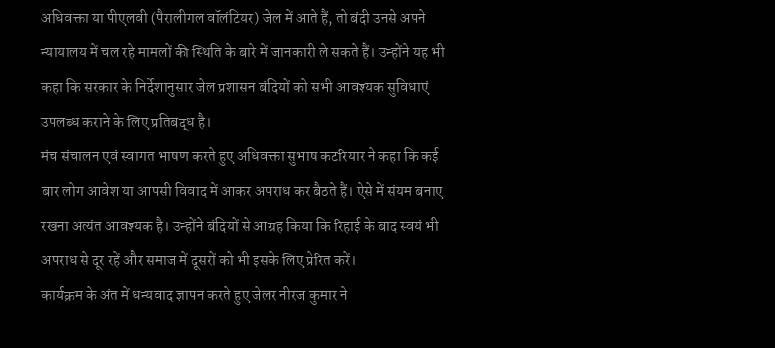अधिवक्ता या पीएलवी (पैरालीगल वॉलंटियर) जेल में आते हैं, तो बंदी उनसे अपने न्यायालय में चल रहे मामलों की स्थिति के बारे में जानकारी ले सकते हैं। उन्होंने यह भी कहा कि सरकार के निर्देशानुसार जेल प्रशासन बंदियों को सभी आवश्यक सुविधाएं उपलब्ध कराने के लिए प्रतिबद्ध है।
मंच संचालन एवं स्वागत भाषण करते हुए अधिवक्ता सुभाष कटरियार ने कहा कि कई बार लोग आवेश या आपसी विवाद में आकर अपराध कर बैठते हैं। ऐसे में संयम बनाए रखना अत्यंत आवश्यक है। उन्होंने बंदियों से आग्रह किया कि रिहाई के बाद स्वयं भी अपराध से दूर रहें और समाज में दूसरों को भी इसके लिए प्रेरित करें।
कार्यक्रम के अंत में धन्यवाद ज्ञापन करते हुए जेलर नीरज कुमार ने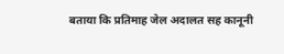बताया कि प्रतिमाह जेल अदालत सह कानूनी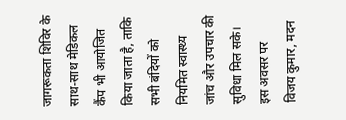जागरूकता शिविर के साथ-साथ मेडिकल कैंप भी आयोजित किया जाता है, ताकि सभी बंदियों को नियमित स्वास्थ्य जांच और उपचार की सुविधा मिल सके।
इस अवसर पर विजय कुमार, मदन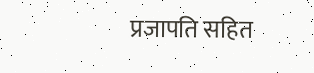प्रजापति सहित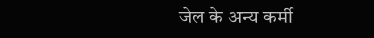जेल के अन्य कर्मी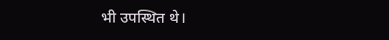भी उपस्थित थे।